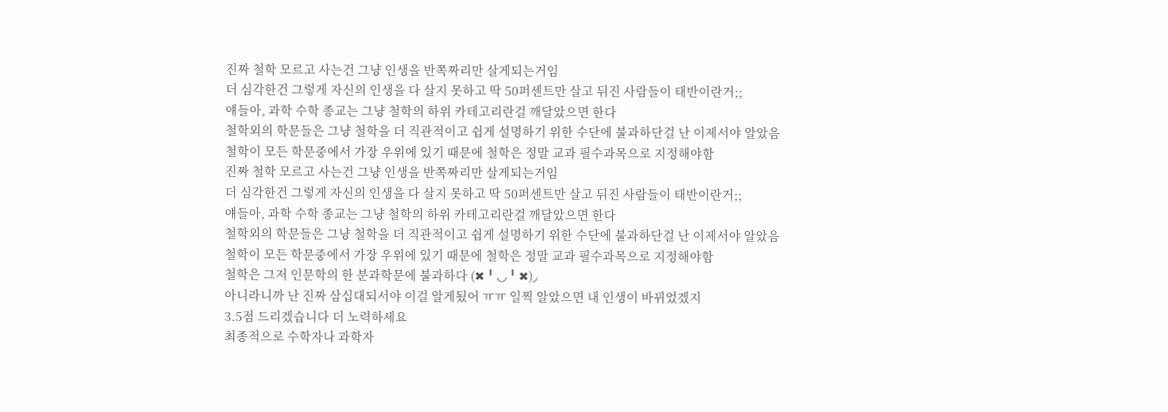진짜 철학 모르고 사는건 그냥 인생을 반쪽짜리만 살게되는거임
더 심각한건 그렇게 자신의 인생을 다 살지 못하고 딱 50퍼센트만 살고 뒤진 사람들이 태반이란거;;
얘들아, 과학 수학 종교는 그냥 철학의 하위 카테고리란걸 깨달았으면 한다
철학외의 학문들은 그냥 철학을 더 직관적이고 쉽게 설명하기 위한 수단에 불과하단걸 난 이제서야 알았음
철학이 모든 학문중에서 가장 우위에 있기 때문에 철학은 정말 교과 필수과목으로 지정해야함
진짜 철학 모르고 사는건 그냥 인생을 반쪽짜리만 살게되는거임
더 심각한건 그렇게 자신의 인생을 다 살지 못하고 딱 50퍼센트만 살고 뒤진 사람들이 태반이란거;;
얘들아, 과학 수학 종교는 그냥 철학의 하위 카테고리란걸 깨달았으면 한다
철학외의 학문들은 그냥 철학을 더 직관적이고 쉽게 설명하기 위한 수단에 불과하단걸 난 이제서야 알았음
철학이 모든 학문중에서 가장 우위에 있기 때문에 철학은 정말 교과 필수과목으로 지정해야함
철학은 그저 인문학의 한 분과학문에 불과하다 (✖╹◡╹✖)◞
아니라니까 난 진짜 삼십대되서야 이걸 알게됬어 ㅠㅠ 일찍 알았으면 내 인생이 바뀌었겠지
3.5점 드리겠습니다 더 노력하세요
최종적으로 수학자나 과학자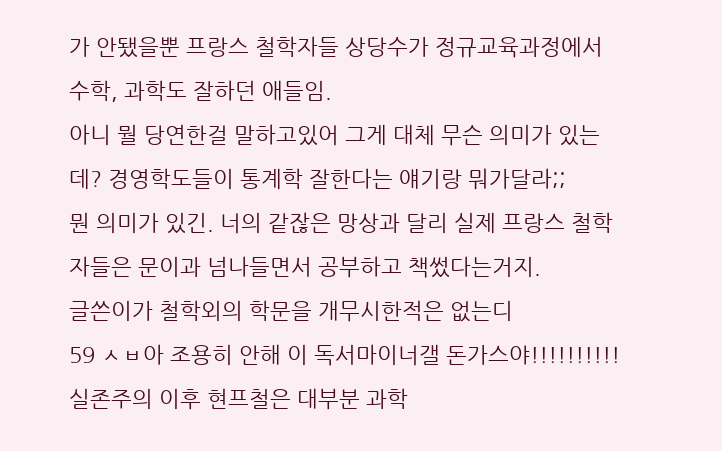가 안됐을뿐 프랑스 철학자들 상당수가 정규교육과정에서 수학, 과학도 잘하던 애들임.
아니 뭘 당연한걸 말하고있어 그게 대체 무슨 의미가 있는데? 경영학도들이 통계학 잘한다는 얘기랑 뭐가달라;;
뭔 의미가 있긴. 너의 같잖은 망상과 달리 실제 프랑스 철학자들은 문이과 넘나들면서 공부하고 책썼다는거지.
글쓴이가 철학외의 학문을 개무시한적은 없는디
59 ㅅㅂ아 조용히 안해 이 독서마이너갤 돈가스야!!!!!!!!!!
실존주의 이후 현프철은 대부분 과학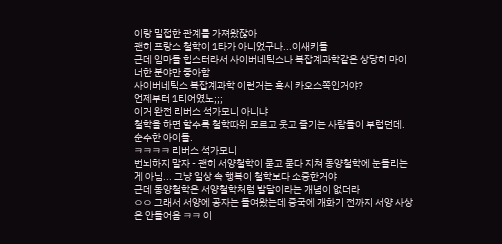이랑 밀접한 관계를 가져왔잖아
괜히 프랑스 철학이 1타가 아니었구나...이새키들
근데 임마들 힙스터라서 사이버네틱스나 복잡계과학같은 상당히 마이너한 분야만 좋아함
사이버네틱스 복잡계과학 이런거는 혹시 카오스쪽인거야?
언제부터 1티어였노;;;
이거 완전 리버스 석가모니 아니냐
철학을 하면 할수록 철학따위 모르고 웃고 즐기는 사람들이 부럽던데. 순수한 아이들.
ㅋㅋㅋㅋ 리버스 석가모니
번뇌하지 말자 - 괜히 서양철학이 묻고 묻다 지쳐 동양철학에 눈돌리는 게 아님... 그냥 일상 속 행복이 철학보다 소중한거야
근데 동양철학은 서양철학처럼 발달이라는 개념이 없더라
ㅇㅇ 그래서 서양에 공자는 들여왔는데 중국에 개화기 전까지 서양 사상은 안들어옴 ㅋㅋ 이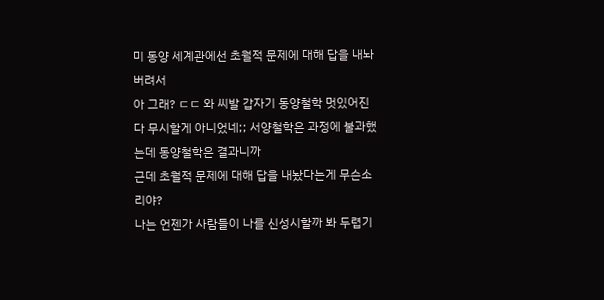미 동양 세계관에선 초월적 문제에 대해 답을 내놔버려서
아 그래? ㄷㄷ 와 씨발 갑자기 동양철학 멋있어진다 무시할게 아니었네;; 서양철학은 과정에 불과했는데 동양철학은 결과니까
근데 초월적 문제에 대해 답을 내놨다는게 무슨소리야?
나는 언젠가 사람들이 나를 신성시할까 봐 두렵기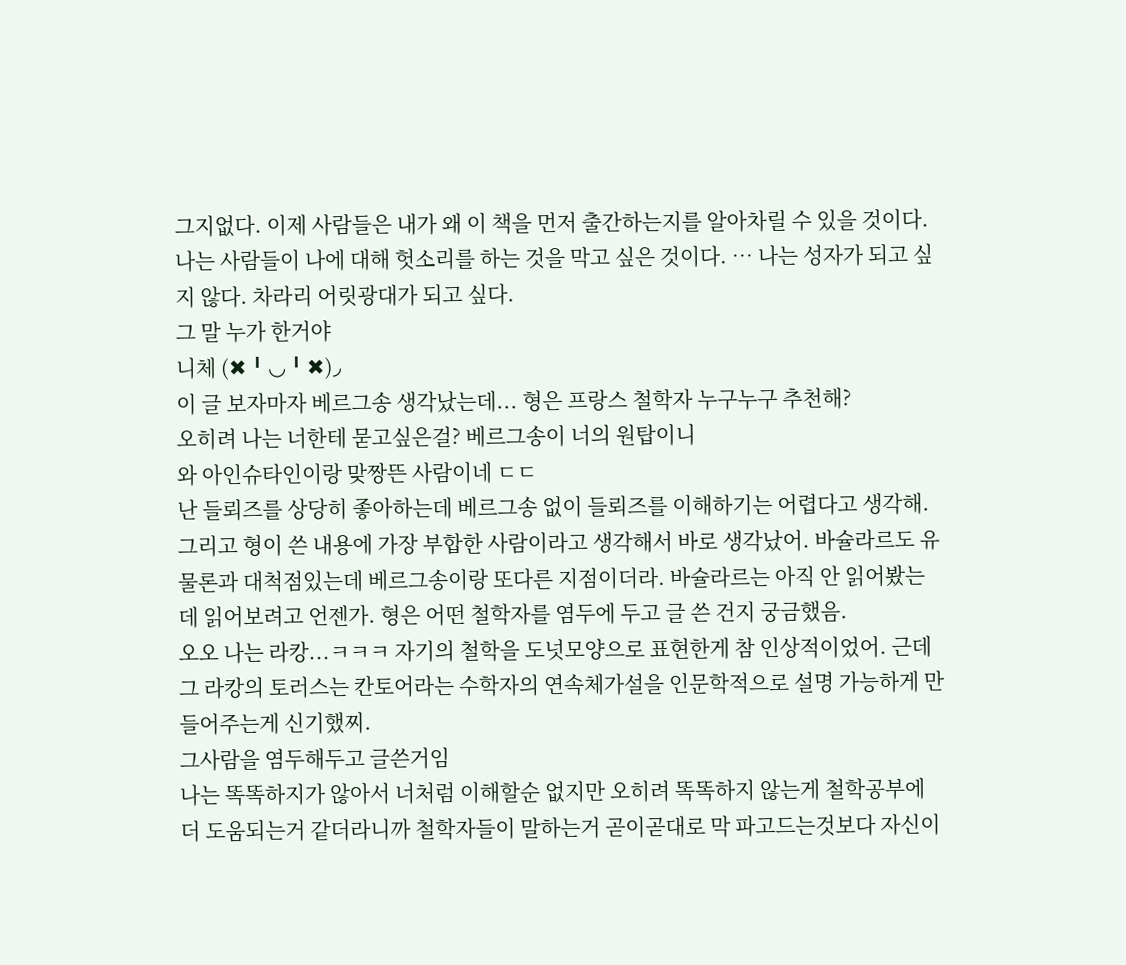그지없다. 이제 사람들은 내가 왜 이 책을 먼저 출간하는지를 알아차릴 수 있을 것이다. 나는 사람들이 나에 대해 헛소리를 하는 것을 막고 싶은 것이다. ⋯ 나는 성자가 되고 싶지 않다. 차라리 어릿광대가 되고 싶다.
그 말 누가 한거야
니체 (✖╹◡╹✖)◞
이 글 보자마자 베르그송 생각났는데... 형은 프랑스 철학자 누구누구 추천해?
오히려 나는 너한테 묻고싶은걸? 베르그송이 너의 원탑이니
와 아인슈타인이랑 맞짱뜬 사람이네 ㄷㄷ
난 들뢰즈를 상당히 좋아하는데 베르그송 없이 들뢰즈를 이해하기는 어렵다고 생각해. 그리고 형이 쓴 내용에 가장 부합한 사람이라고 생각해서 바로 생각났어. 바슐라르도 유물론과 대척점있는데 베르그송이랑 또다른 지점이더라. 바슐라르는 아직 안 읽어봤는데 읽어보려고 언젠가. 형은 어떤 철학자를 염두에 두고 글 쓴 건지 궁금했음.
오오 나는 라캉...ㅋㅋㅋ 자기의 철학을 도넛모양으로 표현한게 참 인상적이었어. 근데 그 라캉의 토러스는 칸토어라는 수학자의 연속체가설을 인문학적으로 설명 가능하게 만들어주는게 신기했찌.
그사람을 염두해두고 글쓴거임
나는 똑똑하지가 않아서 너처럼 이해할순 없지만 오히려 똑똑하지 않는게 철학공부에 더 도움되는거 같더라니까 철학자들이 말하는거 곧이곧대로 막 파고드는것보다 자신이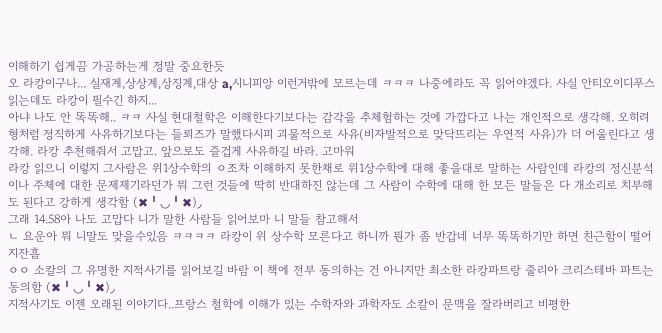이해하기 쉽게끔 가공하는게 정말 중요한듯
오 라캉이구나... 실재계,상상계,상징계,대상 a,시니피앙 이런거밖에 모르는데 ㅋㅋㅋ 나중에라도 꼭 읽어야겠다. 사실 안티오이디푸스 읽는데도 라캉이 필수긴 하지...
아냐 나도 안 똑똑해.. ㅋㅋ 사실 현대철학은 이해한다기보다는 감각을 추체험하는 것에 가깝다고 나는 개인적으로 생각해. 오히려 형처럼 정직하게 사유하기보다는 들뢰즈가 말했다시피 괴물적으로 사유(비자발적으로 맞닥뜨리는 우연적 사유)가 더 어울린다고 생각해. 라캉 추천해줘서 고맙고. 앞으로도 즐겁게 사유하길 바라. 고마워
라캉 읽으니 이렇지 그사람은 위1상수학의 ㅇ조차 이해하지 못한채로 위1상수학에 대해 좋을대로 말하는 사람인데 라캉의 정신분석이나 주체에 대한 문제제기라던가 뭐 그런 것들에 딱히 반대하진 않는데 그 사람이 수학에 대해 한 모든 말들은 다 개소리로 치부해도 된다고 강하게 생각함 (✖╹◡╹✖)◞
그래 14.58아 나도 고맙다 니가 말한 사람들 읽어보마 니 말들 참고해서
ㄴ 요운아 뭐 니말도 맞을수있음 ㅋㅋㅋㅋ 라캉이 위 상수학 모른다고 하니까 뭔가 좀 반갑네 너무 똑똑하기만 하면 친근함이 떨어지잔흠
ㅇㅇ 소칼의 그 유명한 지적사기를 읽어보길 바람 이 책에 전부 동의하는 건 아니지만 최소한 라캉파트랑 줄리아 크리스테바 파트는 동의함 (✖╹◡╹✖)◞
지적사기도 이젠 오래된 이야기다..프랑스 철학에 이해가 있는 수학자와 과학자도 소칼이 문맥을 잘라버리고 비평한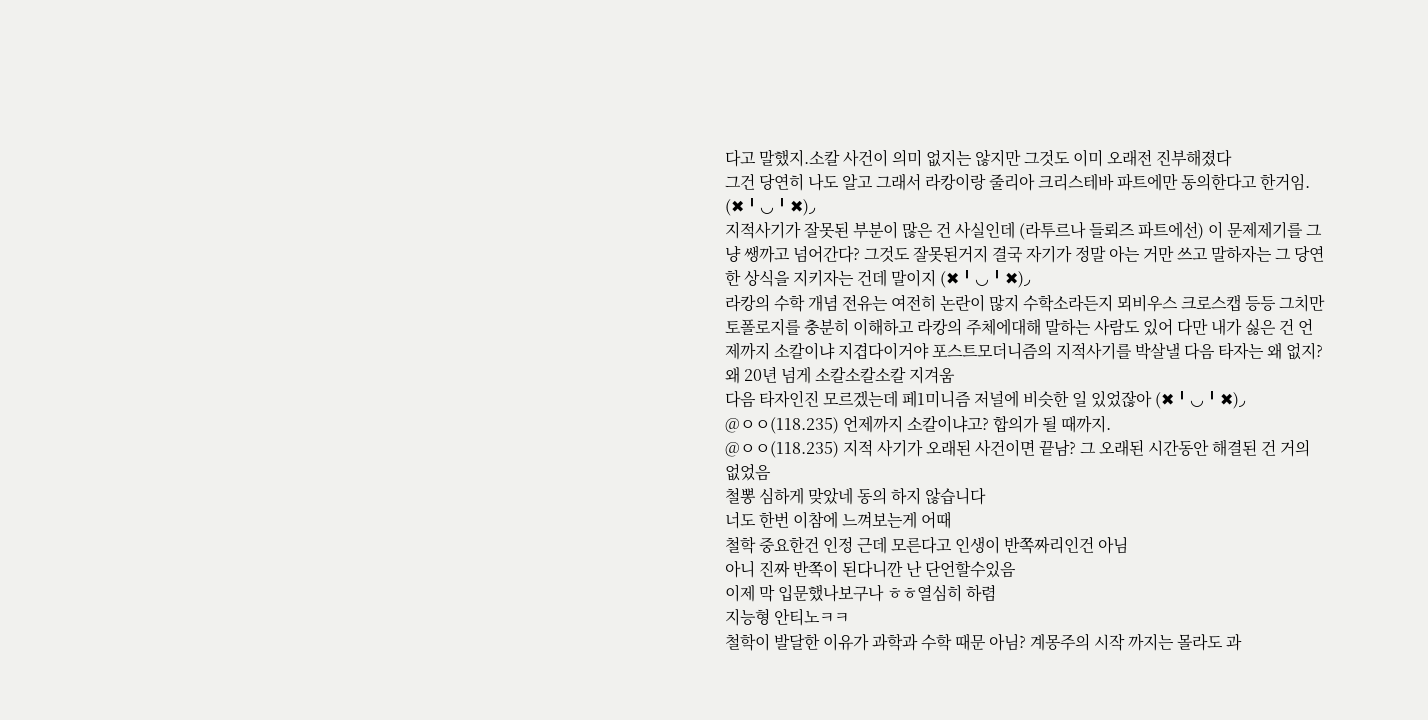다고 말했지.소칼 사건이 의미 없지는 않지만 그것도 이미 오래전 진부해졌다
그건 당연히 나도 알고 그래서 라캉이랑 줄리아 크리스테바 파트에만 동의한다고 한거임. (✖╹◡╹✖)◞
지적사기가 잘못된 부분이 많은 건 사실인데 (라투르나 들뢰즈 파트에선) 이 문제제기를 그냥 쌩까고 넘어간다? 그것도 잘못된거지 결국 자기가 정말 아는 거만 쓰고 말하자는 그 당연한 상식을 지키자는 건데 말이지 (✖╹◡╹✖)◞
라캉의 수학 개념 전유는 여전히 논란이 많지 수학소라든지 뫼비우스 크로스캡 등등 그치만 토폴로지를 충분히 이해하고 라캉의 주체에대해 말하는 사람도 있어 다만 내가 싫은 건 언제까지 소칼이냐 지겹다이거야 포스트모더니즘의 지적사기를 박살낼 다음 타자는 왜 없지? 왜 20년 넘게 소칼소칼소칼 지겨움
다음 타자인진 모르겠는데 페1미니즘 저널에 비슷한 일 있었잖아 (✖╹◡╹✖)◞
@ㅇㅇ(118.235) 언제까지 소칼이냐고? 합의가 될 때까지.
@ㅇㅇ(118.235) 지적 사기가 오래된 사건이면 끝남? 그 오래된 시간동안 해결된 건 거의 없었음
철뽕 심하게 맞았네 동의 하지 않습니다
너도 한번 이참에 느껴보는게 어때
철학 중요한건 인정 근데 모른다고 인생이 반쪽짜리인건 아님
아니 진짜 반쪽이 된다니깐 난 단언할수있음
이제 막 입문했나보구나 ㅎㅎ열심히 하렴
지능형 안티노ㅋㅋ
철학이 발달한 이유가 과학과 수학 때문 아님? 계몽주의 시작 까지는 몰라도 과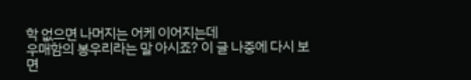학 없으면 나머지는 어케 이어지는데
우매함의 봉우리라는 말 아시죠? 이 글 나중에 다시 보면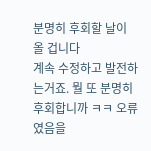분명히 후회할 날이 올 겁니다
계속 수정하고 발전하는거죠. 뭘 또 분명히 후회합니까 ㅋㅋ 오류였음을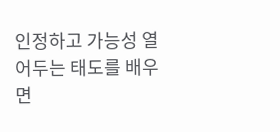인정하고 가능성 열어두는 태도를 배우면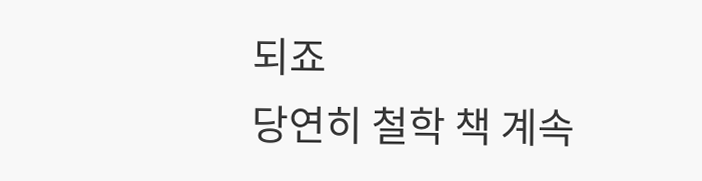되죠
당연히 철학 책 계속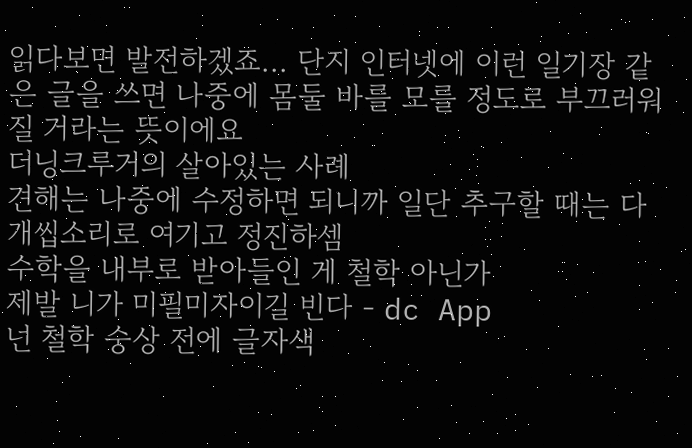읽다보면 발전하겠죠... 단지 인터넷에 이런 일기장 같은 글을 쓰면 나중에 몸둘 바를 모를 정도로 부끄러워질 거라는 뜻이에요
더닝크루거의 살아있는 사례
견해는 나중에 수정하면 되니까 일단 추구할 때는 다 개씹소리로 여기고 정진하셈
수학을 내부로 받아들인 게 철학 아닌가
제발 니가 미필미자이길 빈다 - dc App
넌 철학 숭상 전에 글자색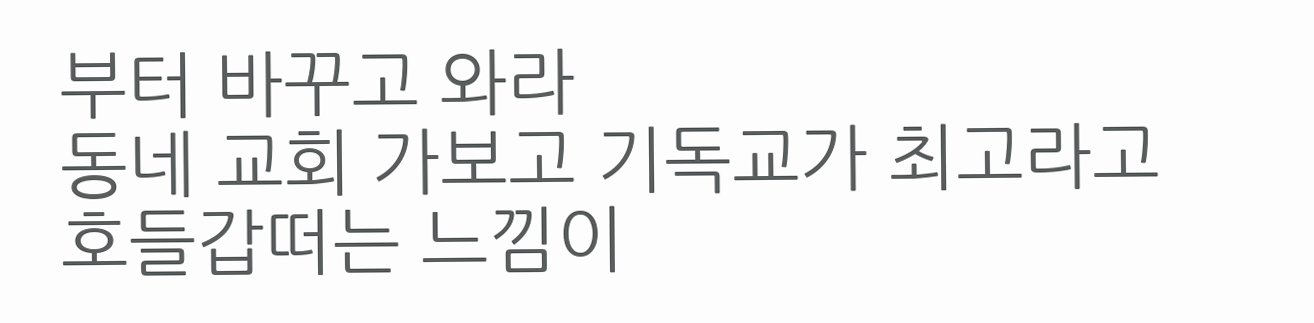부터 바꾸고 와라
동네 교회 가보고 기독교가 최고라고 호들갑떠는 느낌이